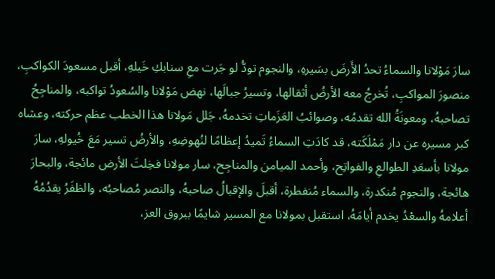سارَ مَوْلانا والسماءُ تحدُ الأَرضَ بسَيرهِ، والنجوم تودُّ لو جَرت معِ سنابكِ خَيلهِ، أقبل مسعودَ الكواكبِ، منصورَ المواكبِ، تُخرجُ معه الأرضُ أثقالها، وتسيرُ جبالَها، نهض مَوْلانا والسُعودُ تواكبه، والمناجِحُ تصاحبهُ، ومعونَةُ الله تقدمُه، وصوائبُ العَزَماتِ تخدمهُ، جَلل مَولانا هذا الخطب عظم حركته، وعشاه كبر مسيره عن دار مَمْلَكَته، قد كادَتِ السماءُ تَميدُ إعظامًا لنُهوضِهِ، والأرضُ تسير مَعَ خُيولهِ، سارَ مولانا بأسعَدِ الطوالعِ والفواتِح، وأحمد الميامن والمناجِح، سار مولانا فخِلتَ الأرض مائجة، والبحارَ هائجة، والنجوم مُنكدرة، والسماء مُنفطرة، أقبلَ والإقبالُ صاحبهُ، والنصر مُصاحبُه، والظفَرُ يقدُمُهُ أعلامهُ والسعْدُ يخدم أيامَهُ، استقبل بمولانا مع المسير شايمًا ببروق العز،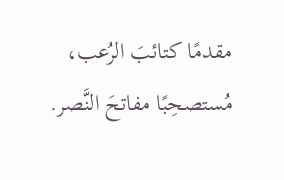مقدمًا كتائبَ الرُعب، مُستصحِبًا مفاتحَ النَّصر.